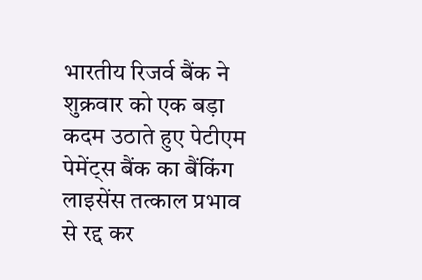भारतीय रिजर्व बैंक ने शुक्रवार को एक बड़ा कदम उठाते हुए पेटीएम पेमेंट्स बैंक का बैंकिंग लाइसेंस तत्काल प्रभाव से रद्द कर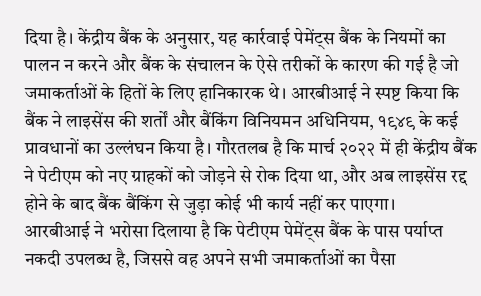दिया है। केंद्रीय बैंक के अनुसार, यह कार्रवाई पेमेंट्स बैंक के नियमों का पालन न करने और बैंक के संचालन के ऐसे तरीकों के कारण की गई है जो जमाकर्ताओं के हितों के लिए हानिकारक थे। आरबीआई ने स्पष्ट किया कि बैंक ने लाइसेंस की शर्तों और बैंकिंग विनियमन अधिनियम, १९४९ के कई प्रावधानों का उल्लंघन किया है। गौरतलब है कि मार्च २०२२ में ही केंद्रीय बैंक ने पेटीएम को नए ग्राहकों को जोड़ने से रोक दिया था, और अब लाइसेंस रद्द होने के बाद बैंक बैंकिंग से जुड़ा कोई भी कार्य नहीं कर पाएगा।
आरबीआई ने भरोसा दिलाया है कि पेटीएम पेमेंट्स बैंक के पास पर्याप्त नकदी उपलब्ध है, जिससे वह अपने सभी जमाकर्ताओं का पैसा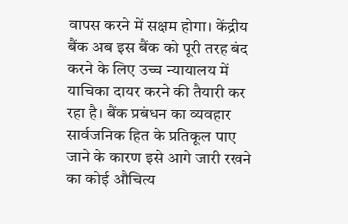वापस करने में सक्षम होगा। केंद्रीय बैंक अब इस बैंक को पूरी तरह बंद करने के लिए उच्च न्यायालय में याचिका दायर करने की तैयारी कर रहा है। बैंक प्रबंधन का व्यवहार सार्वजनिक हित के प्रतिकूल पाए जाने के कारण इसे आगे जारी रखने का कोई औचित्य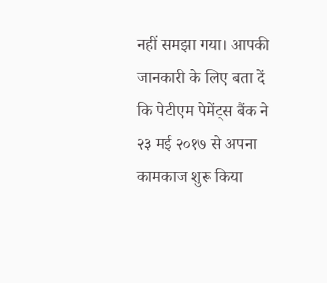नहीं समझा गया। आपकी जानकारी के लिए बता दें कि पेटीएम पेमेंट्स बैंक ने २३ मई २०१७ से अपना कामकाज शुरू किया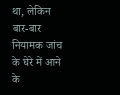था, लेकिन बार-बार नियामक जांच के घेरे में आने के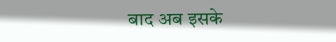बाद अब इसके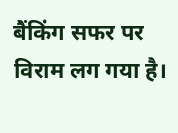बैंकिंग सफर पर विराम लग गया है।